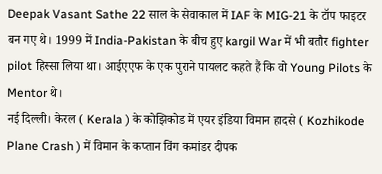Deepak Vasant Sathe 22 साल के सेवाकाल में IAF के MIG-21 के टॉप फाइटर बन गए थे। 1999 में India-Pakistan के बीच हुए kargil War में भी बतौर fighter pilot हिस्सा लिया था। आईएएफ के एक पुराने पायलट कहते हैं कि वो Young Pilots के Mentor थे।
नई दिल्ली। केरल ( Kerala ) के कोझिकोड में एयर इंडिया विमान हादसे ( Kozhikode Plane Crash ) में विमान के कप्तान विंग कमांडर दीपक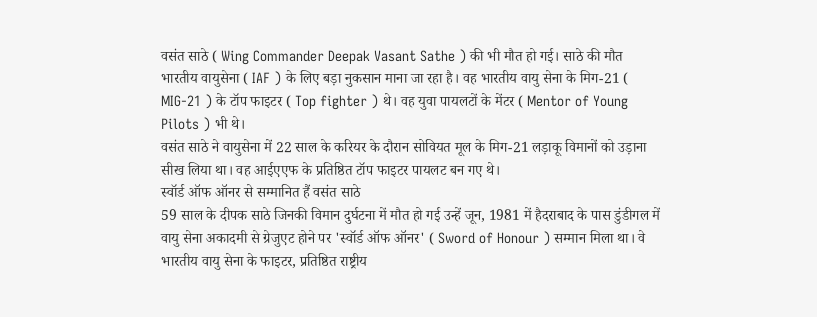वसंत साठे ( Wing Commander Deepak Vasant Sathe ) की भी मौत हो गई। साठे की मौत भारतीय वायुसेना ( IAF ) के लिए बड़ा नुकसान माना जा रहा है। वह भारतीय वायु सेना के मिग-21 ( MIG-21 ) के टॉप फाइटर ( Top fighter ) थे। वह युवा पायलटों के मेंटर ( Mentor of Young Pilots ) भी थे।
वसंत साठे ने वायुसेना में 22 साल के करियर के दौरान सोवियत मूल के मिग-21 लड़ाकू विमानों को उड़ाना सीख लिया था। वह आईएएफ के प्रतिष्ठित टॉप फाइटर पायलट बन गए थे।
स्वॉर्ड ऑफ ऑनर से सम्मानित हैं वसंत साठे
59 साल के दीपक साठे जिनकी विमान दुर्घटना में मौत हो गई उन्हें जून, 1981 में हैदराबाद के पास डुंडीगल में वायु सेना अकादमी से ग्रेजुएट होने पर 'स्वॉर्ड ऑफ ऑनर' ( Sword of Honour ) सम्मान मिला था। वे भारतीय वायु सेना के फाइटर, प्रतिष्ठित राष्ट्रीय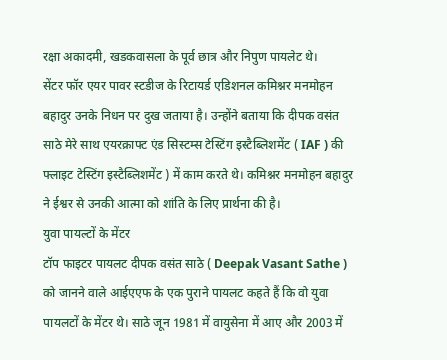रक्षा अकादमी, खडकवासला के पूर्व छात्र और निपुण पायलेट थे।
सेंटर फॉर एयर पावर स्टडीज के रिटायर्ड एडिशनल कमिश्नर मनमोहन बहादुर उनके निधन पर दुख जताया है। उन्होंने बताया कि दीपक वसंत साठे मेरे साथ एयरक्राफ्ट एंड सिस्टम्स टेस्टिंग इस्टैब्लिशमेंट ( IAF ) की फ्लाइट टेस्टिंग इस्टैब्लिशमेंट ) में काम करते थे। कमिश्नर मनमोहन बहादुर ने ईश्वर से उनकी आत्मा को शांति के लिए प्रार्थना की है।
युवा पायल्टों के मेंटर
टॉप फाइटर पायलट दीपक वसंत साठे ( Deepak Vasant Sathe ) को जानने वाले आईएएफ के एक पुराने पायलट कहते हैं कि वो युवा पायलटों के मेंटर थे। साठे जून 1981 में वायुसेना में आए और 2003 में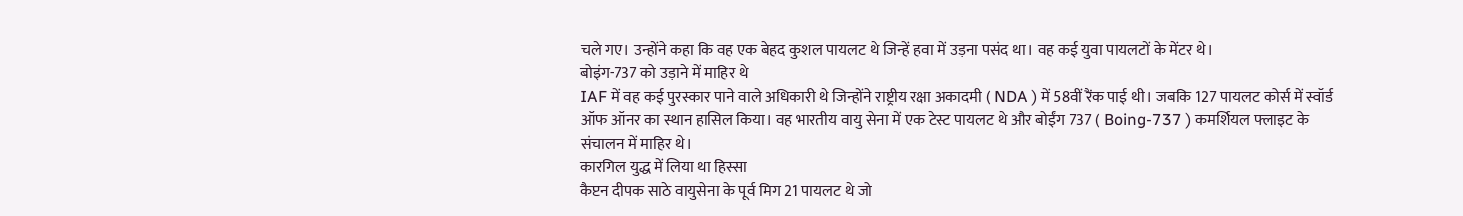चले गए। उन्होंने कहा कि वह एक बेहद कुशल पायलट थे जिन्हें हवा में उड़ना पसंद था। वह कई युवा पायलटों के मेंटर थे।
बोइंग-737 को उड़ाने में माहिर थे
IAF में वह कई पुरस्कार पाने वाले अधिकारी थे जिन्होंने राष्ट्रीय रक्षा अकादमी ( NDA ) में 58वीं रैंक पाई थी। जबकि 127 पायलट कोर्स में स्वॉर्ड ऑफ ऑनर का स्थान हासिल किया। वह भारतीय वायु सेना में एक टेस्ट पायलट थे और बोईंग 737 ( Boing-737 ) कमर्शियल फ्लाइट के संचालन में माहिर थे।
कारगिल युद्ध में लिया था हिस्सा
कैप्टन दीपक साठे वायुसेना के पूर्व मिग 21 पायलट थे जो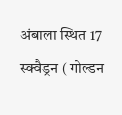अंबाला स्थित 17 स्क्वैड्रन ( गोल्डन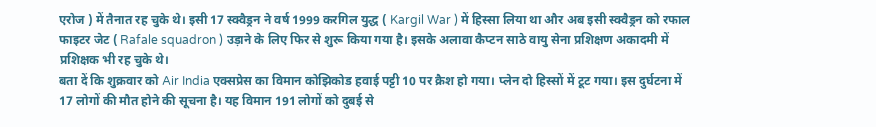एरोज ) में तैनात रह चुके थे। इसी 17 स्क्वैड्रन ने वर्ष 1999 करगिल युद्ध ( Kargil War ) में हिस्सा लिया था और अब इसी स्क्वैड्रन को रफाल फाइटर जेट ( Rafale squadron ) उड़ाने के लिए फिर से शुरू किया गया है। इसके अलावा कैप्टन साठे वायु सेना प्रशिक्षण अकादमी में प्रशिक्षक भी रह चुके थे।
बता दें कि शुक्रवार को Air India एक्सप्रेस का विमान कोझिकोड हवाई पट्टी 10 पर क्रैश हो गया। प्लेन दो हिस्सों में टूट गया। इस दुर्घटना में 17 लोगों की मौत होने की सूचना है। यह विमान 191 लोगों को दुबई से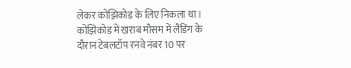लेकर कोझिकोड के लिए निकला था। कोझिकोड में खराब मौसम में लैंडिंग के दौरान टेबलटॉप रनवे नंबर 10 पर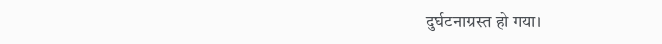दुर्घटनाग्रस्त हो गया।